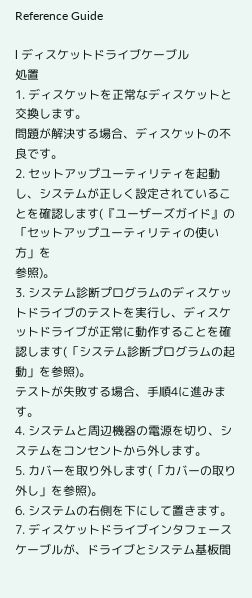Reference Guide

l ディスケットドライブケーブル
処置
1. ディスケットを正常なディスケットと交換します。
問題が解決する場合、ディスケットの不良です。
2. セットアップユーティリティを起動し、システムが正しく設定されていることを確認します(『ユーザーズガイド』の「セットアップユーティリティの使い方」を
参照)。
3. システム診断プログラムのディスケットドライブのテストを実行し、ディスケットドライブが正常に動作することを確認します(「システム診断プログラムの起
動」を参照)。
テストが失敗する場合、手順4に進みます。
4. システムと周辺機器の電源を切り、システムをコンセントから外します。
5. カバーを取り外します(「カバーの取り外し」を参照)。
6. システムの右側を下にして置きます。
7. ディスケットドライブインタフェースケーブルが、ドライブとシステム基板間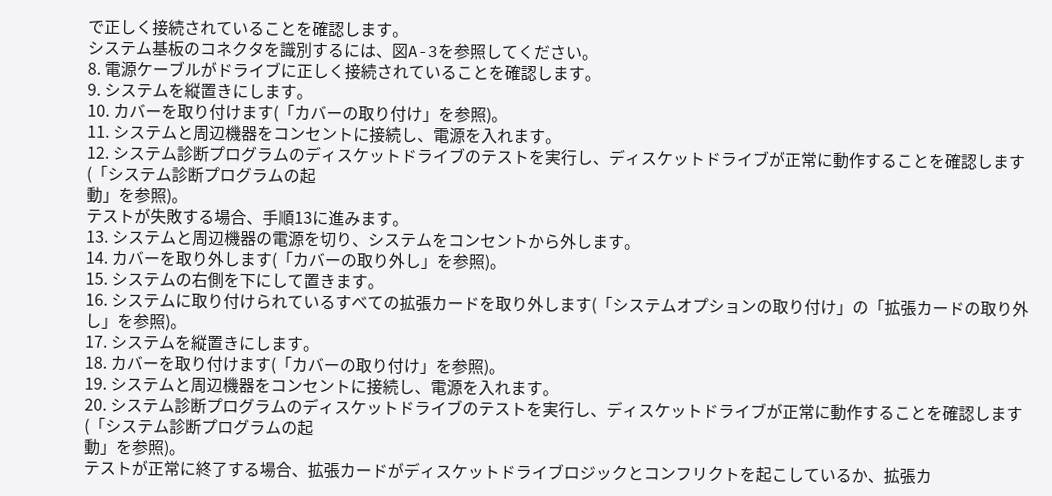で正しく接続されていることを確認します。
システム基板のコネクタを識別するには、図A-3を参照してください。
8. 電源ケーブルがドライブに正しく接続されていることを確認します。
9. システムを縦置きにします。
10. カバーを取り付けます(「カバーの取り付け」を参照)。
11. システムと周辺機器をコンセントに接続し、電源を入れます。
12. システム診断プログラムのディスケットドライブのテストを実行し、ディスケットドライブが正常に動作することを確認します(「システム診断プログラムの起
動」を参照)。
テストが失敗する場合、手順13に進みます。
13. システムと周辺機器の電源を切り、システムをコンセントから外します。
14. カバーを取り外します(「カバーの取り外し」を参照)。
15. システムの右側を下にして置きます。
16. システムに取り付けられているすべての拡張カードを取り外します(「システムオプションの取り付け」の「拡張カードの取り外し」を参照)。
17. システムを縦置きにします。
18. カバーを取り付けます(「カバーの取り付け」を参照)。
19. システムと周辺機器をコンセントに接続し、電源を入れます。
20. システム診断プログラムのディスケットドライブのテストを実行し、ディスケットドライブが正常に動作することを確認します(「システム診断プログラムの起
動」を参照)。
テストが正常に終了する場合、拡張カードがディスケットドライブロジックとコンフリクトを起こしているか、拡張カ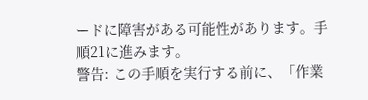ードに障害がある可能性があります。手
順21に進みます。
警告: この手順を実行する前に、「作業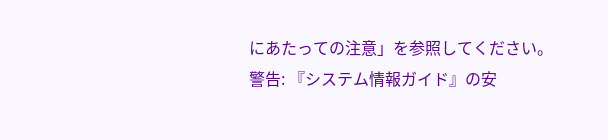にあたっての注意」を参照してください。
警告: 『システム情報ガイド』の安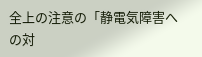全上の注意の「静電気障害への対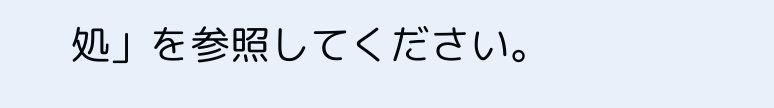処」を参照してください。